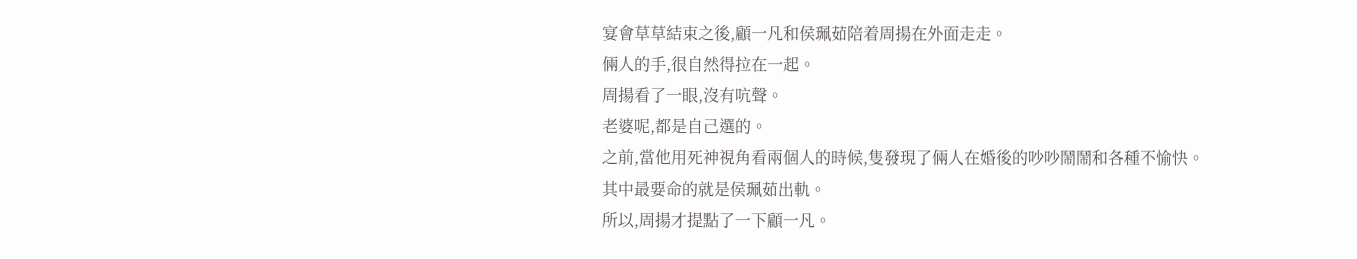宴會草草結束之後,顧一凡和侯珮茹陪着周揚在外面走走。
倆人的手,很自然得拉在一起。
周揚看了一眼,沒有吭聲。
老婆呢,都是自己選的。
之前,當他用死神視角看兩個人的時候,隻發現了倆人在婚後的吵吵鬧鬧和各種不愉快。
其中最要命的就是侯珮茹出軌。
所以,周揚才提點了一下顧一凡。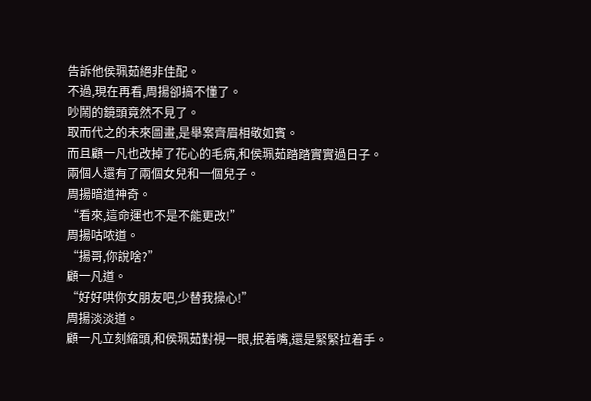告訴他侯珮茹絕非佳配。
不過,現在再看,周揚卻搞不懂了。
吵鬧的鏡頭竟然不見了。
取而代之的未來圖畫,是舉案齊眉相敬如賓。
而且顧一凡也改掉了花心的毛病,和侯珮茹踏踏實實過日子。
兩個人還有了兩個女兒和一個兒子。
周揚暗道神奇。
“看來,這命運也不是不能更改!”
周揚咕哝道。
“揚哥,你說啥?”
顧一凡道。
“好好哄你女朋友吧,少替我操心!”
周揚淡淡道。
顧一凡立刻縮頭,和侯珮茹對視一眼,抿着嘴,還是緊緊拉着手。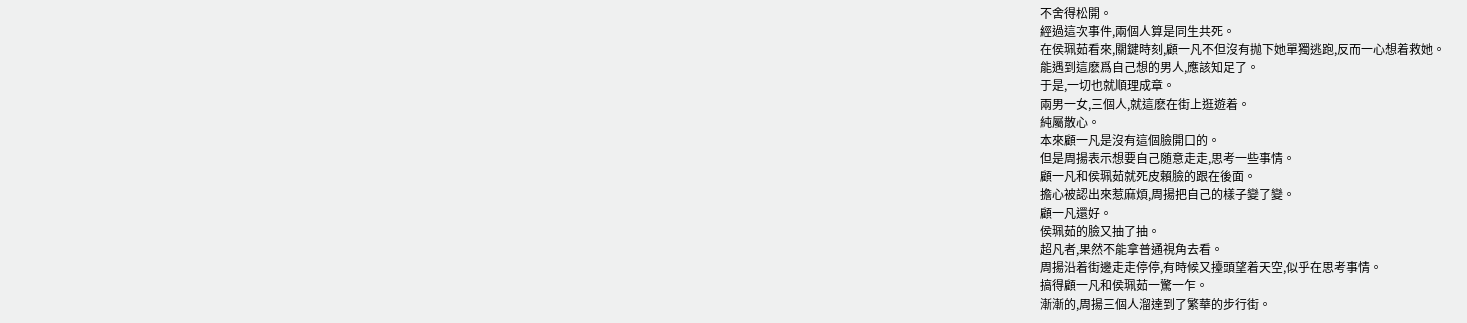不舍得松開。
經過這次事件,兩個人算是同生共死。
在侯珮茹看來,關鍵時刻,顧一凡不但沒有抛下她單獨逃跑,反而一心想着救她。
能遇到這麽爲自己想的男人,應該知足了。
于是,一切也就順理成章。
兩男一女,三個人,就這麽在街上逛遊着。
純屬散心。
本來顧一凡是沒有這個臉開口的。
但是周揚表示想要自己随意走走,思考一些事情。
顧一凡和侯珮茹就死皮賴臉的跟在後面。
擔心被認出來惹麻煩,周揚把自己的樣子變了變。
顧一凡還好。
侯珮茹的臉又抽了抽。
超凡者,果然不能拿普通視角去看。
周揚沿着街邊走走停停,有時候又擡頭望着天空,似乎在思考事情。
搞得顧一凡和侯珮茹一驚一乍。
漸漸的,周揚三個人溜達到了繁華的步行街。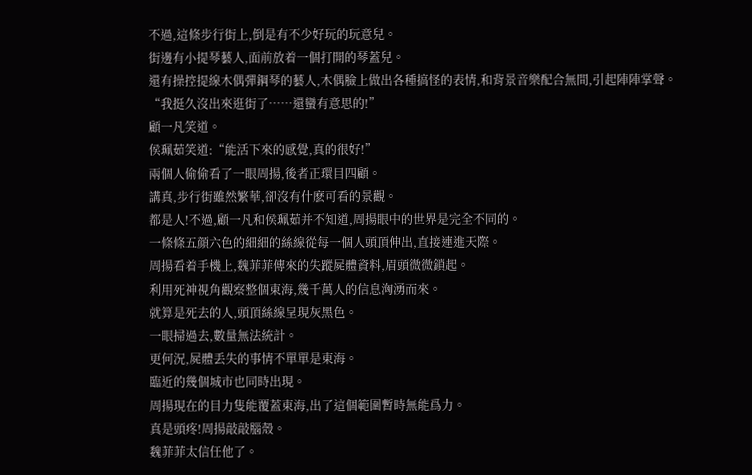不過,這條步行街上,倒是有不少好玩的玩意兒。
街邊有小提琴藝人,面前放着一個打開的琴蓋兒。
還有操控提線木偶彈鋼琴的藝人,木偶臉上做出各種搞怪的表情,和背景音樂配合無間,引起陣陣掌聲。
“我挺久沒出來逛街了……還蠻有意思的!”
顧一凡笑道。
侯珮茹笑道:“能活下來的感覺,真的很好!”
兩個人偷偷看了一眼周揚,後者正環目四顧。
講真,步行街雖然繁華,卻沒有什麽可看的景觀。
都是人!不過,顧一凡和侯珮茹并不知道,周揚眼中的世界是完全不同的。
一條條五顔六色的細細的絲線從每一個人頭頂伸出,直接連進天際。
周揚看着手機上,魏菲菲傳來的失蹤屍體資料,眉頭微微鎖起。
利用死神視角觀察整個東海,幾千萬人的信息洶湧而來。
就算是死去的人,頭頂絲線呈現灰黑色。
一眼掃過去,數量無法統計。
更何況,屍體丢失的事情不單單是東海。
臨近的幾個城市也同時出現。
周揚現在的目力隻能覆蓋東海,出了這個範圍暫時無能爲力。
真是頭疼!周揚敲敲腦殼。
魏菲菲太信任他了。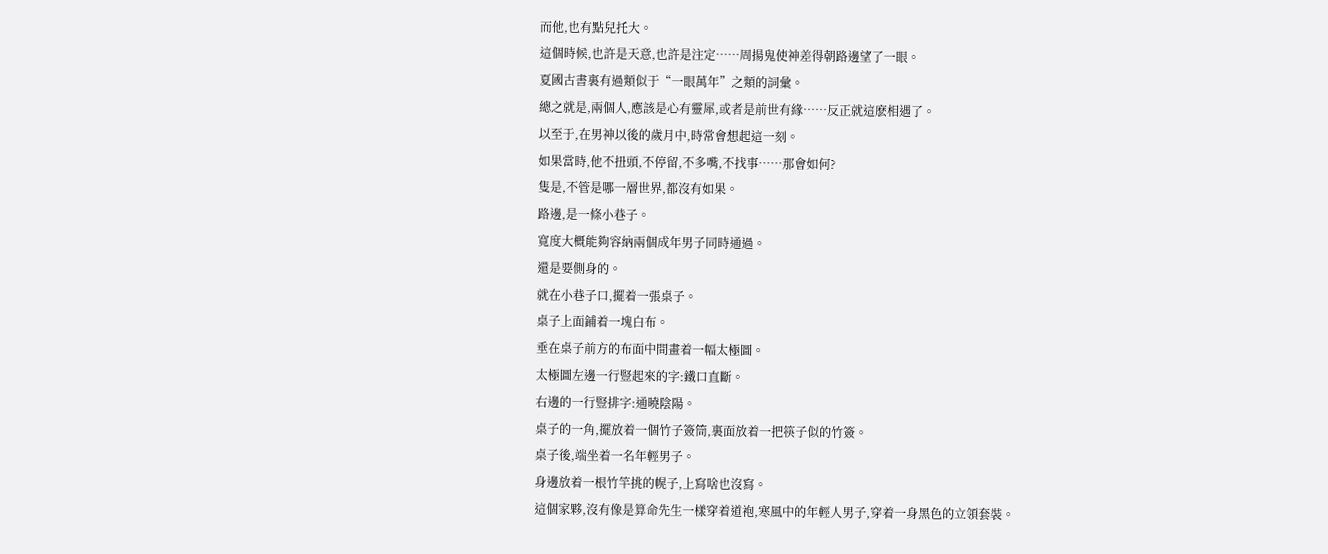而他,也有點兒托大。
這個時候,也許是天意,也許是注定……周揚鬼使神差得朝路邊望了一眼。
夏國古書裏有過類似于“一眼萬年”之類的詞彙。
總之就是,兩個人,應該是心有靈犀,或者是前世有緣……反正就這麽相遇了。
以至于,在男神以後的歲月中,時常會想起這一刻。
如果當時,他不扭頭,不停留,不多嘴,不找事……那會如何?
隻是,不管是哪一層世界,都沒有如果。
路邊,是一條小巷子。
寬度大概能夠容納兩個成年男子同時通過。
還是要側身的。
就在小巷子口,擺着一張桌子。
桌子上面鋪着一塊白布。
垂在桌子前方的布面中間畫着一幅太極圖。
太極圖左邊一行豎起來的字:鐵口直斷。
右邊的一行豎排字:通曉陰陽。
桌子的一角,擺放着一個竹子簽筒,裏面放着一把筷子似的竹簽。
桌子後,端坐着一名年輕男子。
身邊放着一根竹竿挑的幌子,上寫啥也沒寫。
這個家夥,沒有像是算命先生一樣穿着道袍,寒風中的年輕人男子,穿着一身黑色的立領套裝。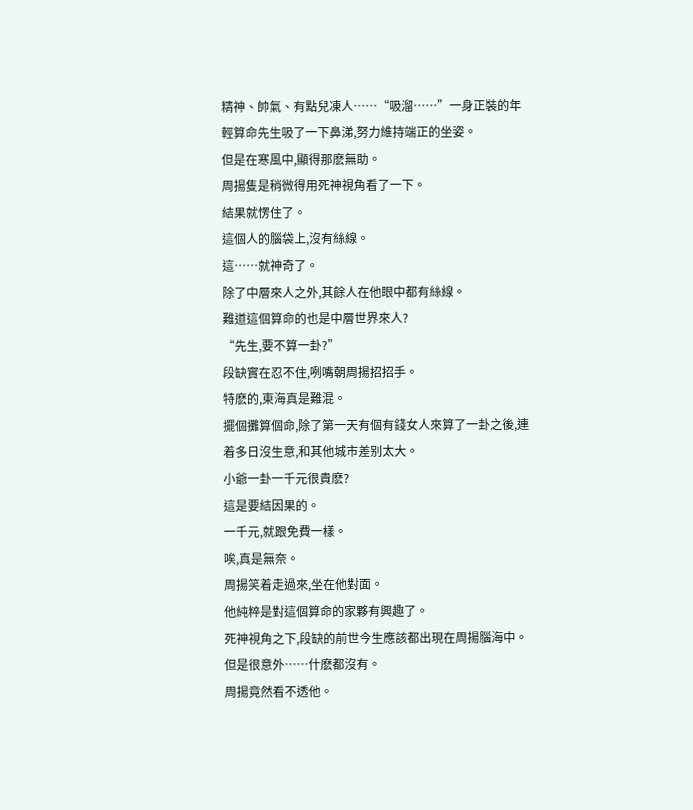精神、帥氣、有點兒凍人……“吸溜……”一身正裝的年輕算命先生吸了一下鼻涕,努力維持端正的坐姿。
但是在寒風中,顯得那麽無助。
周揚隻是稍微得用死神視角看了一下。
結果就愣住了。
這個人的腦袋上,沒有絲線。
這……就神奇了。
除了中層來人之外,其餘人在他眼中都有絲線。
難道這個算命的也是中層世界來人?
“先生,要不算一卦?”
段缺實在忍不住,咧嘴朝周揚招招手。
特麽的,東海真是難混。
擺個攤算個命,除了第一天有個有錢女人來算了一卦之後,連着多日沒生意,和其他城市差别太大。
小爺一卦一千元很貴麽?
這是要結因果的。
一千元,就跟免費一樣。
唉,真是無奈。
周揚笑着走過來,坐在他對面。
他純粹是對這個算命的家夥有興趣了。
死神視角之下,段缺的前世今生應該都出現在周揚腦海中。
但是很意外……什麽都沒有。
周揚竟然看不透他。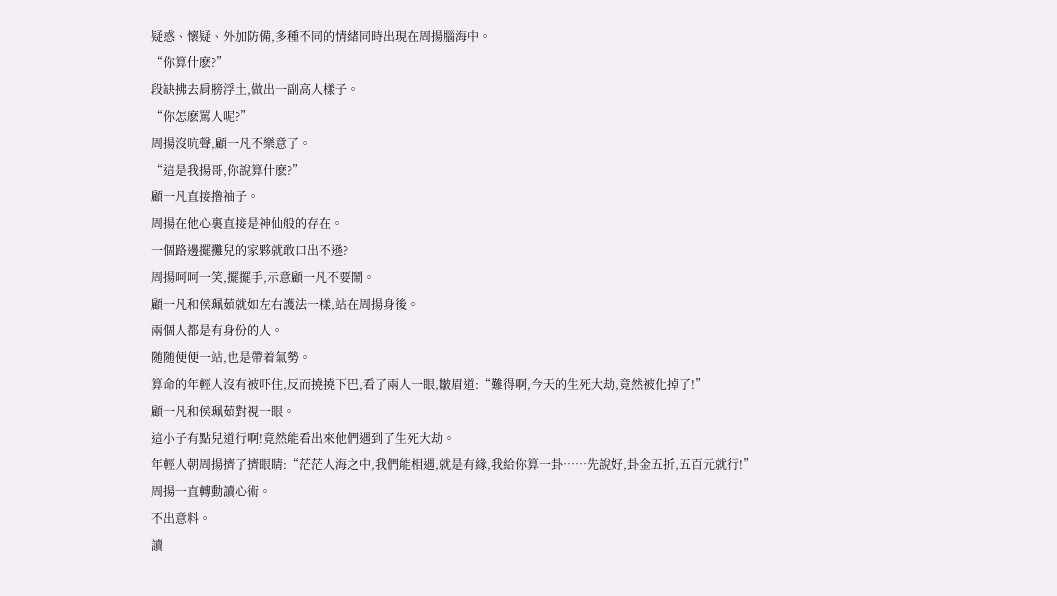疑惑、懷疑、外加防備,多種不同的情緒同時出現在周揚腦海中。
“你算什麽?”
段缺拂去肩膀浮土,做出一副高人樣子。
“你怎麽罵人呢?”
周揚沒吭聲,顧一凡不樂意了。
“這是我揚哥,你說算什麽?”
顧一凡直接撸袖子。
周揚在他心裏直接是神仙般的存在。
一個路邊擺攤兒的家夥就敢口出不遜?
周揚呵呵一笑,擺擺手,示意顧一凡不要鬧。
顧一凡和侯珮茹就如左右護法一樣,站在周揚身後。
兩個人都是有身份的人。
随随便便一站,也是帶着氣勢。
算命的年輕人沒有被吓住,反而撓撓下巴,看了兩人一眼,皺眉道:“難得啊,今天的生死大劫,竟然被化掉了!”
顧一凡和侯珮茹對視一眼。
這小子有點兒道行啊!竟然能看出來他們遇到了生死大劫。
年輕人朝周揚擠了擠眼睛:“茫茫人海之中,我們能相遇,就是有緣,我給你算一卦……先說好,卦金五折,五百元就行!”
周揚一直轉動讀心術。
不出意料。
讀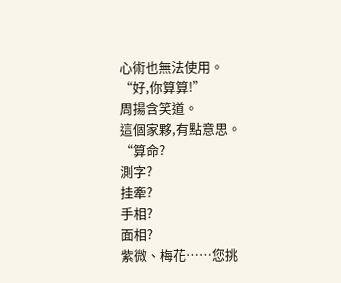心術也無法使用。
“好,你算算!”
周揚含笑道。
這個家夥,有點意思。
“算命?
測字?
挂牽?
手相?
面相?
紫微、梅花……您挑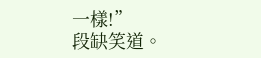一樣!”
段缺笑道。